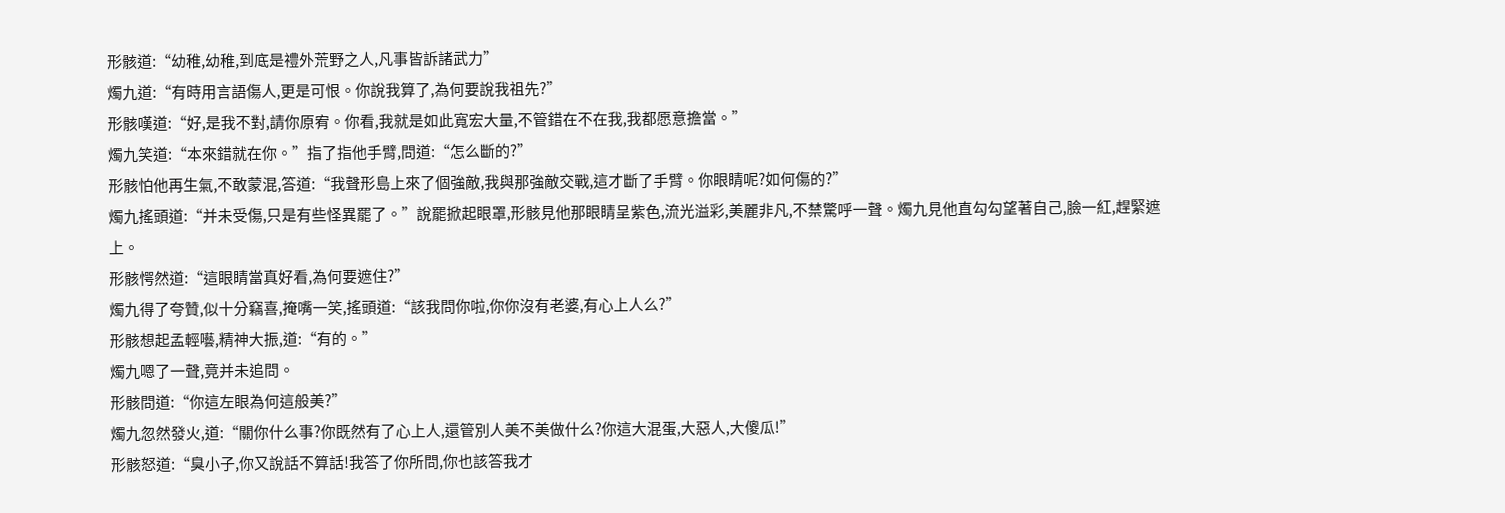形骸道:“幼稚,幼稚,到底是禮外荒野之人,凡事皆訴諸武力”
燭九道:“有時用言語傷人,更是可恨。你說我算了,為何要說我祖先?”
形骸嘆道:“好,是我不對,請你原宥。你看,我就是如此寬宏大量,不管錯在不在我,我都愿意擔當。”
燭九笑道:“本來錯就在你。”指了指他手臂,問道:“怎么斷的?”
形骸怕他再生氣,不敢蒙混,答道:“我聲形島上來了個強敵,我與那強敵交戰,這才斷了手臂。你眼睛呢?如何傷的?”
燭九搖頭道:“并未受傷,只是有些怪異罷了。”說罷掀起眼罩,形骸見他那眼睛呈紫色,流光溢彩,美麗非凡,不禁驚呼一聲。燭九見他直勾勾望著自己,臉一紅,趕緊遮上。
形骸愕然道:“這眼睛當真好看,為何要遮住?”
燭九得了夸贊,似十分竊喜,掩嘴一笑,搖頭道:“該我問你啦,你你沒有老婆,有心上人么?”
形骸想起孟輕囈,精神大振,道:“有的。”
燭九嗯了一聲,竟并未追問。
形骸問道:“你這左眼為何這般美?”
燭九忽然發火,道:“關你什么事?你既然有了心上人,還管別人美不美做什么?你這大混蛋,大惡人,大傻瓜!”
形骸怒道:“臭小子,你又說話不算話!我答了你所問,你也該答我才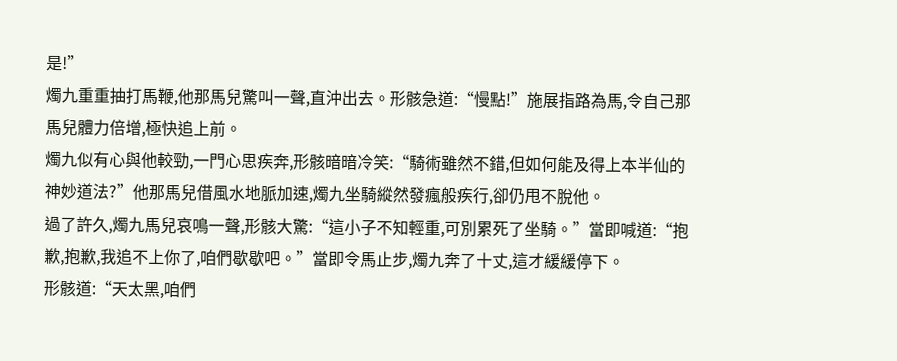是!”
燭九重重抽打馬鞭,他那馬兒驚叫一聲,直沖出去。形骸急道:“慢點!”施展指路為馬,令自己那馬兒體力倍增,極快追上前。
燭九似有心與他較勁,一門心思疾奔,形骸暗暗冷笑:“騎術雖然不錯,但如何能及得上本半仙的神妙道法?”他那馬兒借風水地脈加速,燭九坐騎縱然發瘋般疾行,卻仍甩不脫他。
過了許久,燭九馬兒哀鳴一聲,形骸大驚:“這小子不知輕重,可別累死了坐騎。”當即喊道:“抱歉,抱歉,我追不上你了,咱們歇歇吧。”當即令馬止步,燭九奔了十丈,這才緩緩停下。
形骸道:“天太黑,咱們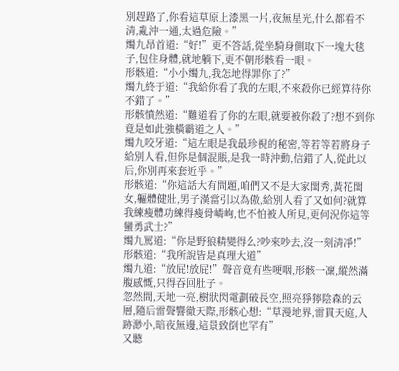別趕路了,你看這草原上漆黑一片,夜無星光,什么都看不清,亂沖一通,太過危險。”
燭九昂首道:“好!”更不答話,從坐騎身側取下一塊大毯子,包住身體,就地躺下,更不朝形骸看一眼。
形骸道:“小小燭九,我怎地得罪你了?”
燭九終于道:“我給你看了我的左眼,不來殺你已經算待你不錯了。”
形骸憤然道:“難道看了你的左眼,就要被你殺了?想不到你竟是如此強橫霸道之人。”
燭九咬牙道:“這左眼是我最珍視的秘密,等若等若將身子給別人看,但你是個混賬,是我一時沖動,信錯了人,從此以后,你別再來套近乎。”
形骸道:“你這話大有問題,咱們又不是大家閨秀,黃花閨女,軀體健壯,男子漢當引以為傲,給別人看了又如何?就算我練瘦體功練得瘦骨嶙峋,也不怕被人所見,更何況你這等蠻勇武士?”
燭九罵道:“你是野狼精變得么?吵來吵去,沒一刻清凈!”
形骸道:“我所說皆是真理大道”
燭九道:“放屁!放屁!”聲音竟有些哽咽,形骸一凜,縱然滿腹感慨,只得吞回肚子。
忽然間,天地一亮,樹狀閃電劃破長空,照亮猙獰陰森的云層,隨后雷聲響徹天際,形骸心想:“草漫地界,雷貫天庭,人跡渺小,暗夜無邊,這景致倒也罕有”
又聽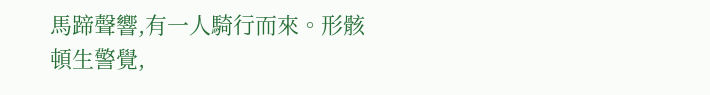馬蹄聲響,有一人騎行而來。形骸頓生警覺,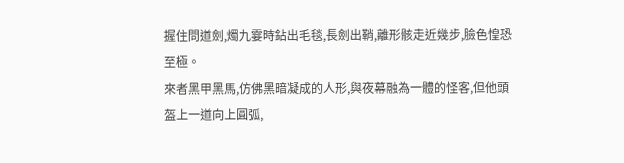握住問道劍,燭九霎時鉆出毛毯,長劍出鞘,離形骸走近幾步,臉色惶恐至極。
來者黑甲黑馬,仿佛黑暗凝成的人形,與夜幕融為一體的怪客,但他頭盔上一道向上圓弧,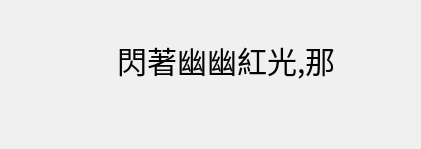閃著幽幽紅光,那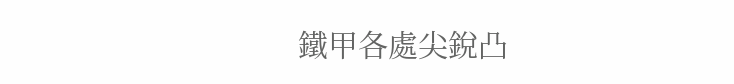鐵甲各處尖銳凸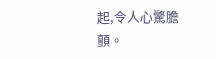起,令人心驚膽顫。